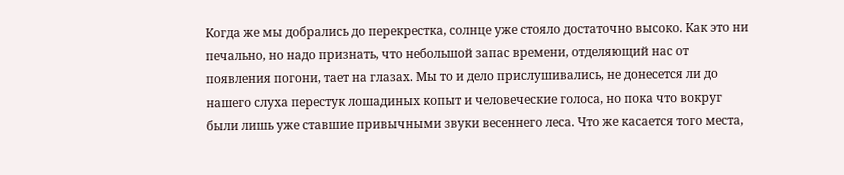Когда же мы добрались до перекрестка, солнце уже стояло достаточно высоко. Как это ни печально, но надо признать, что небольшой запас времени, отделяющий нас от появления погони, тает на глазах. Мы то и дело прислушивались, не донесется ли до нашего слуха перестук лошадиных копыт и человеческие голоса, но пока что вокруг были лишь уже ставшие привычными звуки весеннего леса. Что же касается того места,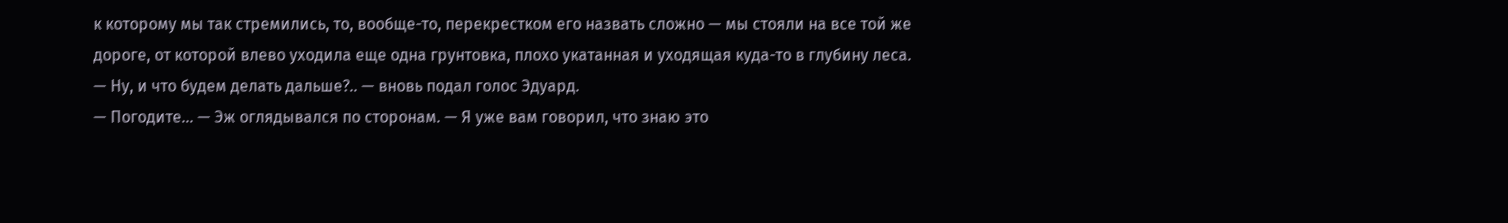к которому мы так стремились, то, вообще-то, перекрестком его назвать сложно — мы стояли на все той же дороге, от которой влево уходила еще одна грунтовка, плохо укатанная и уходящая куда-то в глубину леса.
— Ну, и что будем делать дальше?.. — вновь подал голос Эдуард.
— Погодите… — Эж оглядывался по сторонам. — Я уже вам говорил, что знаю это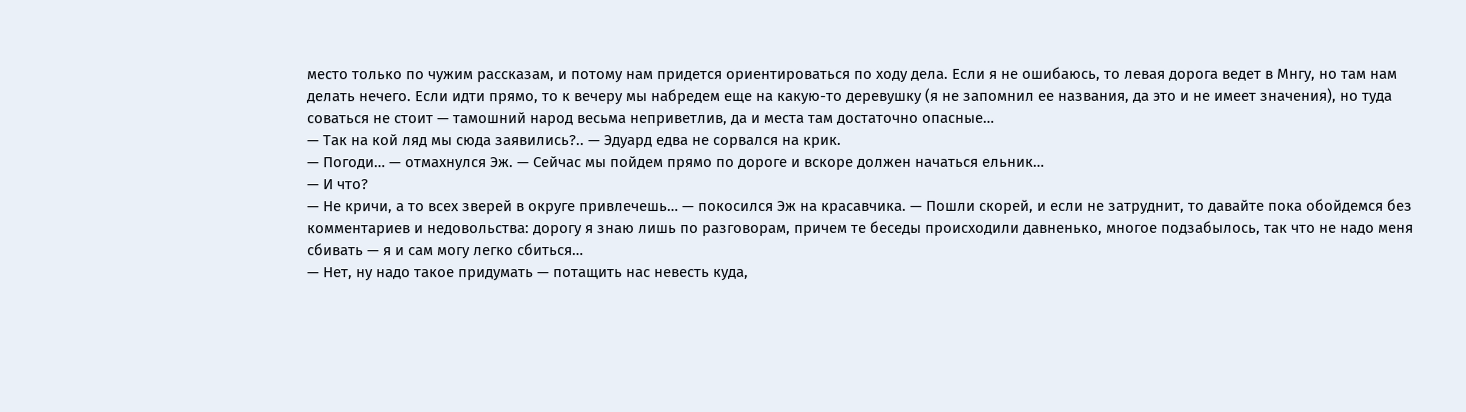место только по чужим рассказам, и потому нам придется ориентироваться по ходу дела. Если я не ошибаюсь, то левая дорога ведет в Мнгу, но там нам делать нечего. Если идти прямо, то к вечеру мы набредем еще на какую-то деревушку (я не запомнил ее названия, да это и не имеет значения), но туда соваться не стоит — тамошний народ весьма неприветлив, да и места там достаточно опасные…
— Так на кой ляд мы сюда заявились?.. — Эдуард едва не сорвался на крик.
— Погоди… — отмахнулся Эж. — Сейчас мы пойдем прямо по дороге и вскоре должен начаться ельник…
— И что?
— Не кричи, а то всех зверей в округе привлечешь… — покосился Эж на красавчика. — Пошли скорей, и если не затруднит, то давайте пока обойдемся без комментариев и недовольства: дорогу я знаю лишь по разговорам, причем те беседы происходили давненько, многое подзабылось, так что не надо меня сбивать — я и сам могу легко сбиться…
— Нет, ну надо такое придумать — потащить нас невесть куда,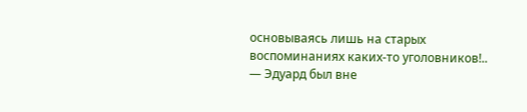основываясь лишь на старых воспоминаниях каких-то уголовников!.. — Эдуард был вне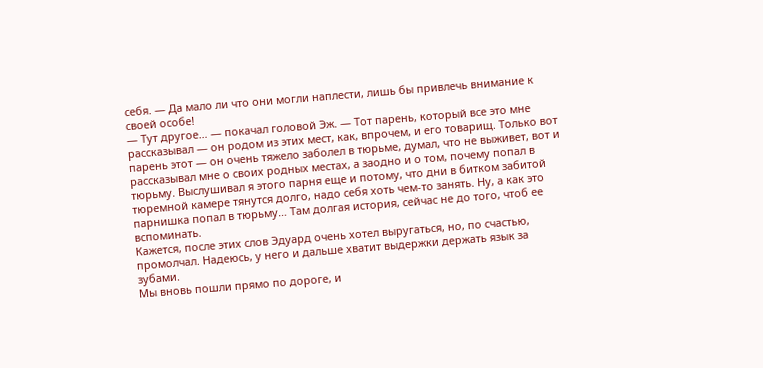себя. — Да мало ли что они могли наплести, лишь бы привлечь внимание к своей особе!
— Тут другое… — покачал головой Эж. — Тот парень, который все это мне рассказывал — он родом из этих мест, как, впрочем, и его товарищ. Только вот парень этот — он очень тяжело заболел в тюрьме, думал, что не выживет, вот и рассказывал мне о своих родных местах, а заодно и о том, почему попал в тюрьму. Выслушивал я этого парня еще и потому, что дни в битком забитой тюремной камере тянутся долго, надо себя хоть чем-то занять. Ну, а как это парнишка попал в тюрьму… Там долгая история, сейчас не до того, чтоб ее вспоминать.
Кажется, после этих слов Эдуард очень хотел выругаться, но, по счастью, промолчал. Надеюсь, у него и дальше хватит выдержки держать язык за зубами.
Мы вновь пошли прямо по дороге, и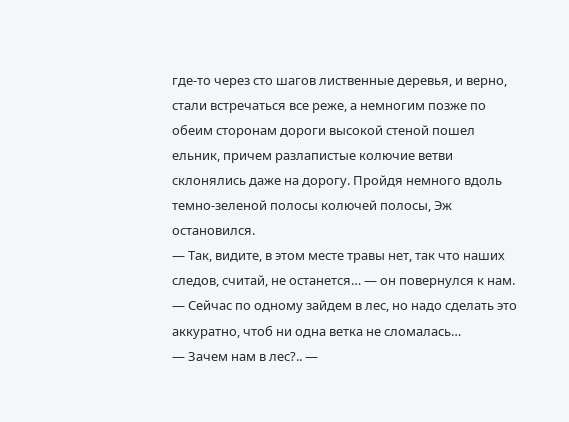где-то через сто шагов лиственные деревья, и верно, стали встречаться все реже, а немногим позже по обеим сторонам дороги высокой стеной пошел ельник, причем разлапистые колючие ветви склонялись даже на дорогу. Пройдя немного вдоль темно-зеленой полосы колючей полосы, Эж остановился.
— Так, видите, в этом месте травы нет, так что наших следов, считай, не останется… — он повернулся к нам. — Сейчас по одному зайдем в лес, но надо сделать это аккуратно, чтоб ни одна ветка не сломалась…
— Зачем нам в лес?.. —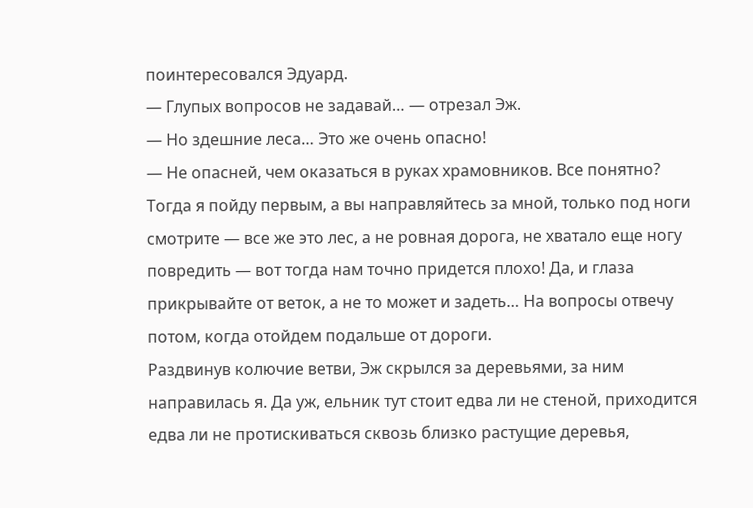поинтересовался Эдуард.
— Глупых вопросов не задавай… — отрезал Эж.
— Но здешние леса… Это же очень опасно!
— Не опасней, чем оказаться в руках храмовников. Все понятно? Тогда я пойду первым, а вы направляйтесь за мной, только под ноги смотрите — все же это лес, а не ровная дорога, не хватало еще ногу повредить — вот тогда нам точно придется плохо! Да, и глаза прикрывайте от веток, а не то может и задеть… На вопросы отвечу потом, когда отойдем подальше от дороги.
Раздвинув колючие ветви, Эж скрылся за деревьями, за ним направилась я. Да уж, ельник тут стоит едва ли не стеной, приходится едва ли не протискиваться сквозь близко растущие деревья,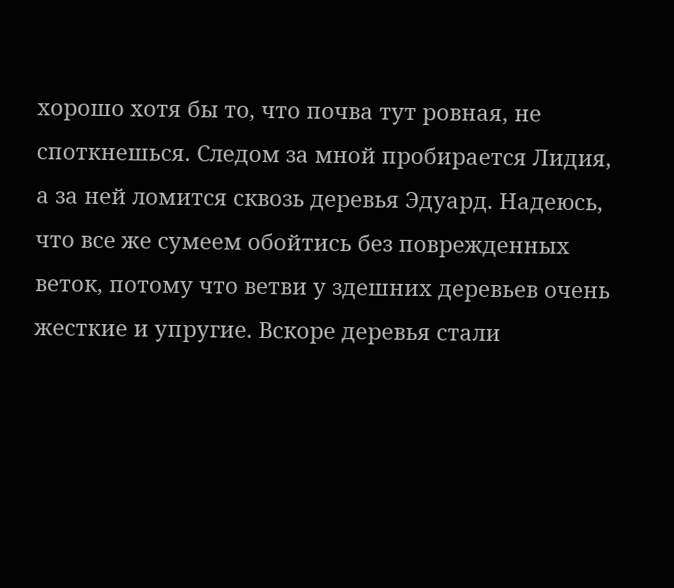хорошо хотя бы то, что почва тут ровная, не споткнешься. Следом за мной пробирается Лидия, а за ней ломится сквозь деревья Эдуард. Надеюсь, что все же сумеем обойтись без поврежденных веток, потому что ветви у здешних деревьев очень жесткие и упругие. Вскоре деревья стали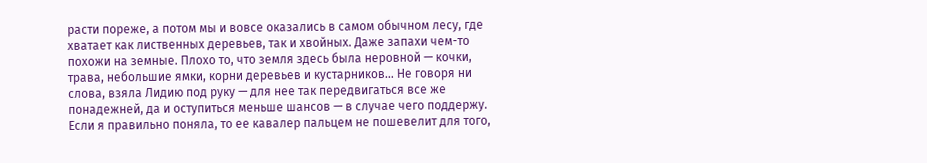расти пореже, а потом мы и вовсе оказались в самом обычном лесу, где хватает как лиственных деревьев, так и хвойных. Даже запахи чем-то похожи на земные. Плохо то, что земля здесь была неровной — кочки, трава, небольшие ямки, корни деревьев и кустарников… Не говоря ни слова, взяла Лидию под руку — для нее так передвигаться все же понадежней, да и оступиться меньше шансов — в случае чего поддержу. Если я правильно поняла, то ее кавалер пальцем не пошевелит для того,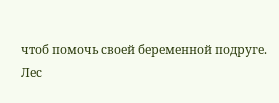чтоб помочь своей беременной подруге.
Лес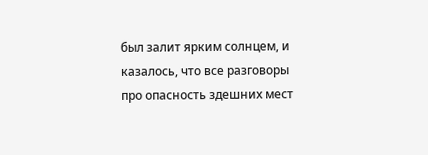был залит ярким солнцем, и казалось, что все разговоры про опасность здешних мест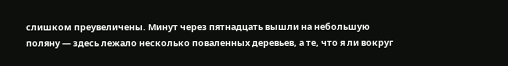слишком преувеличены. Минут через пятнадцать вышли на небольшую поляну — здесь лежало несколько поваленных деревьев, а те, что я ли вокруг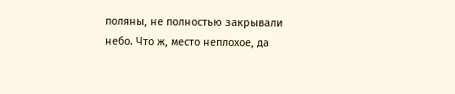поляны, не полностью закрывали небо. Что ж, место неплохое, да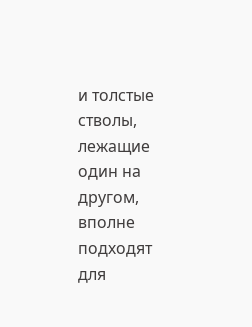и толстые стволы, лежащие один на другом, вполне подходят для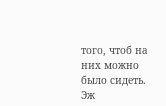того, чтоб на них можно было сидеть. Эж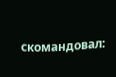скомандовал: